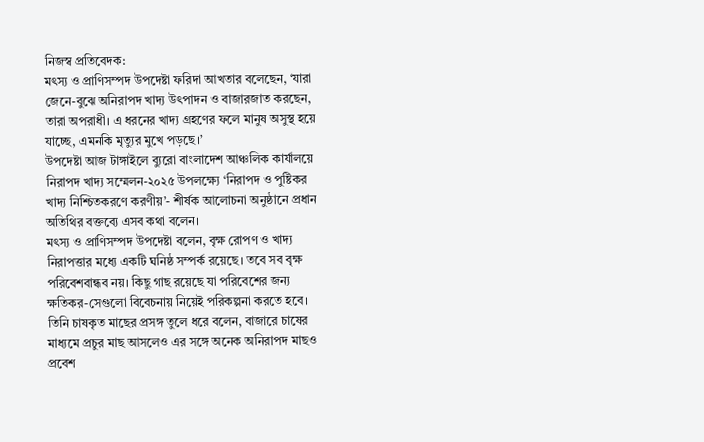নিজস্ব প্রতিবেদক:
মৎস্য ও প্রাণিসম্পদ উপদেষ্টা ফরিদা আখতার বলেছেন, ‘যারা জেনে-বুঝে অনিরাপদ খাদ্য উৎপাদন ও বাজারজাত করছেন, তারা অপরাধী। এ ধরনের খাদ্য গ্রহণের ফলে মানুষ অসুস্থ হয়ে যাচ্ছে, এমনকি মৃত্যুর মুখে পড়ছে।’
উপদেষ্টা আজ টাঙ্গাইলে ব্যুরো বাংলাদেশ আঞ্চলিক কার্যালয়ে নিরাপদ খাদ্য সম্মেলন-২০২৫ উপলক্ষ্যে ‘নিরাপদ ও পুষ্টিকর খাদ্য নিশ্চিতকরণে করণীয়’- শীর্ষক আলোচনা অনুষ্ঠানে প্রধান অতিথির বক্তব্যে এসব কথা বলেন।
মৎস্য ও প্রাণিসম্পদ উপদেষ্টা বলেন, বৃক্ষ রোপণ ও খাদ্য নিরাপত্তার মধ্যে একটি ঘনিষ্ঠ সম্পর্ক রয়েছে। তবে সব বৃক্ষ পরিবেশবান্ধব নয়। কিছু গাছ রয়েছে যা পরিবেশের জন্য ক্ষতিকর-সেগুলো বিবেচনায় নিয়েই পরিকল্পনা করতে হবে। তিনি চাষকৃত মাছের প্রসঙ্গ তুলে ধরে বলেন, বাজারে চাষের মাধ্যমে প্রচুর মাছ আসলেও এর সঙ্গে অনেক অনিরাপদ মাছও প্রবেশ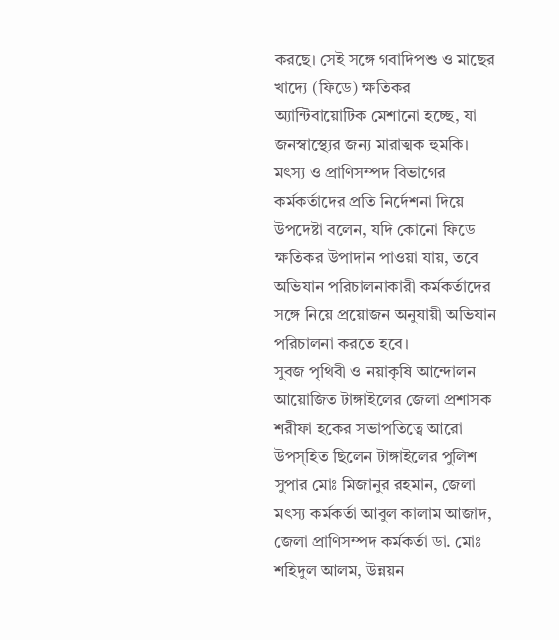করছে। সেই সঙ্গে গবাদিপশু ও মাছের খাদ্যে (ফিডে) ক্ষতিকর অ্যান্টিবায়োটিক মেশানো হচ্ছে, যা জনস্বাস্থ্যের জন্য মারাত্মক হুমকি।
মৎস্য ও প্রাণিসম্পদ বিভাগের কর্মকর্তাদের প্রতি নির্দেশনা দিয়ে উপদেষ্টা বলেন, যদি কোনো ফিডে ক্ষতিকর উপাদান পাওয়া যায়, তবে অভিযান পরিচালনাকারী কর্মকর্তাদের সঙ্গে নিয়ে প্রয়োজন অনুযায়ী অভিযান পরিচালনা করতে হবে।
সুবজ পৃথিবী ও নয়াকৃষি আন্দোলন আয়োজিত টাঙ্গাইলের জেলা প্রশাসক শরীফা হকের সভাপতিত্বে আরো উপস্হিত ছিলেন টাঙ্গাইলের পুলিশ সুপার মোঃ মিজানুর রহমান, জেলা মৎস্য কর্মকর্তা আবুল কালাম আজাদ, জেলা প্রাণিসম্পদ কর্মকর্তা ডা. মোঃ শহিদুল আলম, উন্নয়ন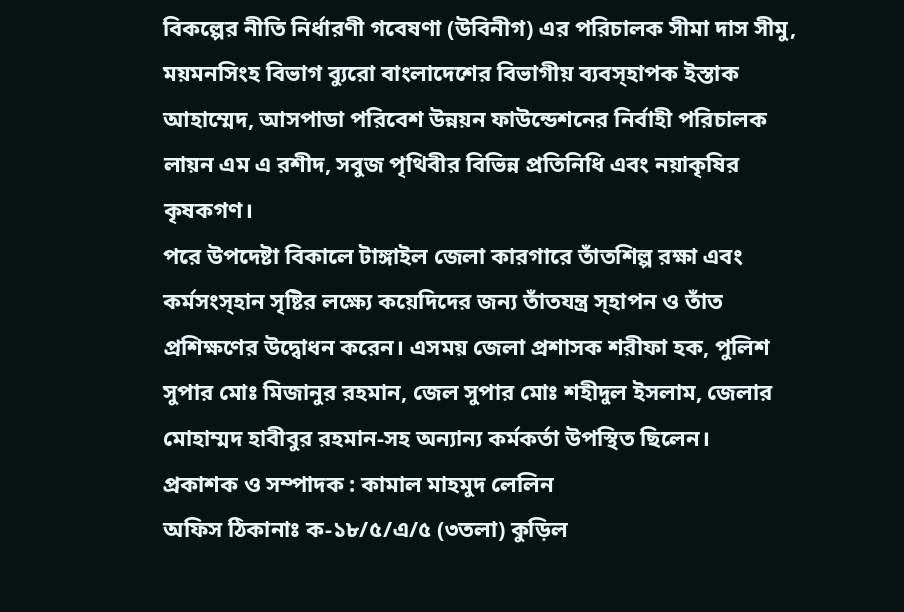বিকল্পের নীতি নির্ধারণী গবেষণা (উবিনীগ) এর পরিচালক সীমা দাস সীমু, ময়মনসিংহ বিভাগ ব্যুরো বাংলাদেশের বিভাগীয় ব্যবস্হাপক ইস্তাক আহাম্মেদ, আসপাডা পরিবেশ উন্নয়ন ফাউন্ডেশনের নির্বাহী পরিচালক লায়ন এম এ রশীদ, সবুজ পৃথিবীর বিভিন্ন প্রতিনিধি এবং নয়াকৃষির কৃষকগণ।
পরে উপদেষ্টা বিকালে টাঙ্গাইল জেলা কারগারে তাঁতশিল্প রক্ষা এবং কর্মসংস্হান সৃষ্টির লক্ষ্যে কয়েদিদের জন্য তাঁতযন্ত্র স্হাপন ও তাঁত প্রশিক্ষণের উদ্বোধন করেন। এসময় জেলা প্রশাসক শরীফা হক, পুলিশ সুপার মোঃ মিজানুর রহমান, জেল সুপার মোঃ শহীদুল ইসলাম, জেলার মোহাম্মদ হাবীবুর রহমান-সহ অন্যান্য কর্মকর্তা উপস্থিত ছিলেন।
প্রকাশক ও সম্পাদক : কামাল মাহমুদ লেলিন
অফিস ঠিকানাঃ ক-১৮/৫/এ/৫ (৩তলা) কুড়িল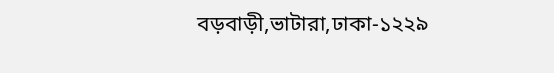বড়বাড়ী,ভাটারা,ঢাকা-১২২৯